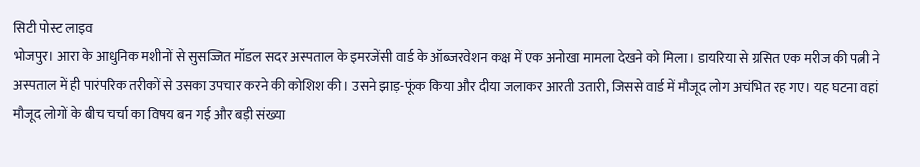सिटी पोस्ट लाइव
भोजपुर। आरा के आधुनिक मशीनों से सुसज्जित मॉडल सदर अस्पताल के इमरजेंसी वार्ड के ऑब्जरवेशन कक्ष में एक अनोखा मामला देखने को मिला। डायरिया से ग्रसित एक मरीज की पत्नी ने अस्पताल में ही पारंपरिक तरीकों से उसका उपचार करने की कोशिश की। उसने झाड़-फूंक किया और दीया जलाकर आरती उतारी, जिससे वार्ड में मौजूद लोग अचंभित रह गए। यह घटना वहां मौजूद लोगों के बीच चर्चा का विषय बन गई और बड़ी संख्या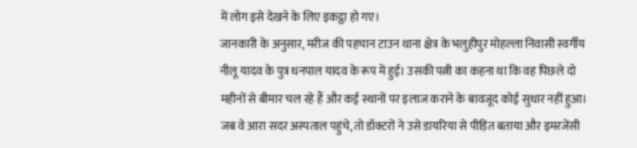में लोग इसे देखने के लिए इकट्ठा हो गए।
जानकारी के अनुसार, मरीज की पहचान टाउन थाना क्षेत्र के भलुहीपुर मोहल्ला निवासी स्वर्गीय नीलू यादव के पुत्र धनपाल यादव के रूप में हुई। उसकी पत्नी का कहना था कि वह पिछले दो महीनों से बीमार चल रहे हैं और कई स्थानों पर इलाज कराने के बावजूद कोई सुधार नहीं हुआ। जब वे आरा सदर अस्पताल पहुंचे, तो डॉक्टरों ने उसे डायरिया से पीड़ित बताया और इमरजेंसी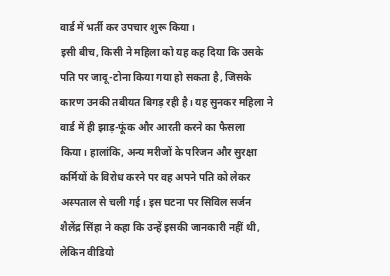वार्ड में भर्ती कर उपचार शुरू किया।
इसी बीच, किसी ने महिला को यह कह दिया कि उसके पति पर जादू-टोना किया गया हो सकता है, जिसके कारण उनकी तबीयत बिगड़ रही है। यह सुनकर महिला ने वार्ड में ही झाड़-फूंक और आरती करने का फैसला किया। हालांकि, अन्य मरीजों के परिजन और सुरक्षा कर्मियों के विरोध करने पर वह अपने पति को लेकर अस्पताल से चली गई। इस घटना पर सिविल सर्जन शैलेंद्र सिंहा ने कहा कि उन्हें इसकी जानकारी नहीं थी, लेकिन वीडियो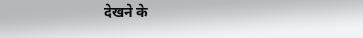देखने के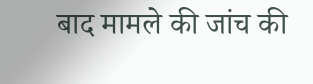बाद मामले की जांच की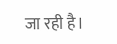जा रही है।